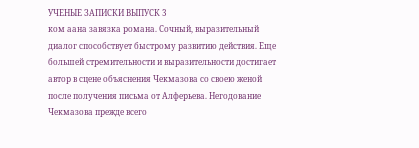УЧЕНЫЕ ЗАПИСКИ ВЫПУСК 3
ком аана завязка романа. Сочный, выразительный диалог способствует быстрому развитию действия. Еще большей стремительности и выразительности достигает автор в сцене объяснения Чекмазова со своею женой после получения письма от Алферьева. Негодование Чекмазова прежде всего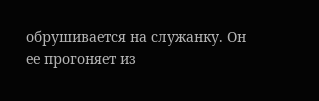обрушивается на служанку. Он ее прогоняет из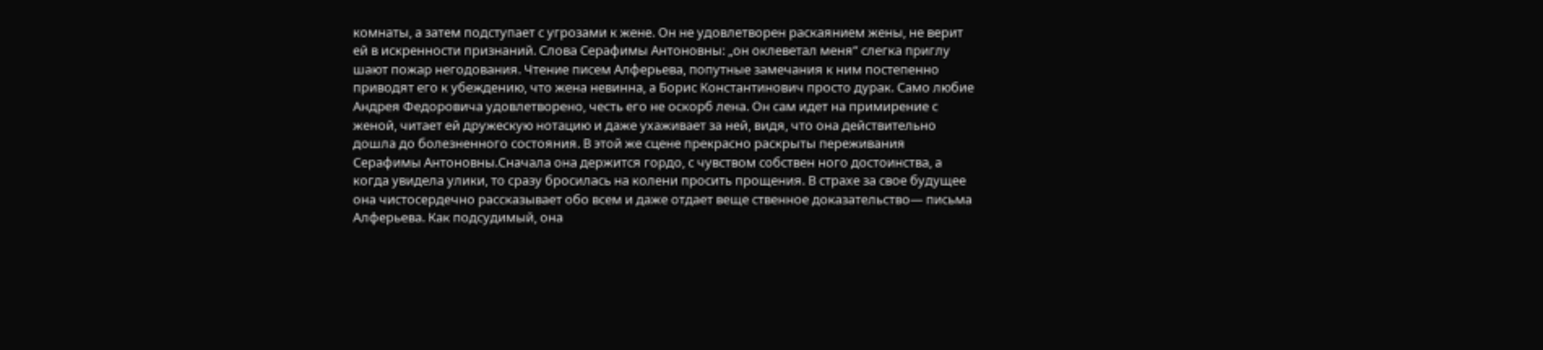комнаты, а затем подступает с угрозами к жене. Он не удовлетворен раскаянием жены, не верит ей в искренности признаний. Слова Серафимы Антоновны: „он оклеветал меня“ слегка приглу шают пожар негодования. Чтение писем Алферьева, попутные замечания к ним постепенно приводят его к убеждению, что жена невинна, а Борис Константинович просто дурак. Само любие Андрея Федоровича удовлетворено, честь его не оскорб лена. Он сам идет на примирение с женой, читает ей дружескую нотацию и даже ухаживает за ней, видя, что она действительно дошла до болезненного состояния. В этой же сцене прекрасно раскрыты переживания Серафимы Антоновны.Сначала она держится гордо, с чувством собствен ного достоинства, а когда увидела улики, то сразу бросилась на колени просить прощения. В страхе за свое будущее она чистосердечно рассказывает обо всем и даже отдает веще ственное доказательство— письма Алферьева. Как подсудимый, она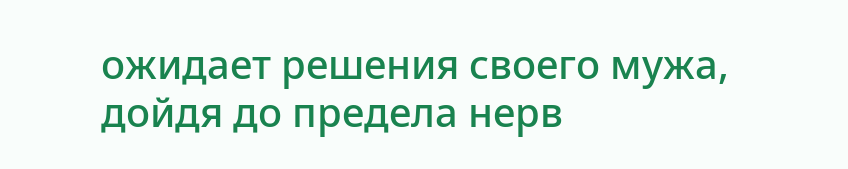ожидает решения своего мужа, дойдя до предела нерв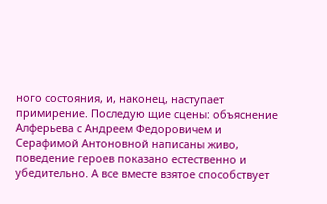ного состояния, и, наконец, наступает примирение. Последую щие сцены: объяснение Алферьева с Андреем Федоровичем и Серафимой Антоновной написаны живо, поведение героев показано естественно и убедительно. А все вместе взятое способствует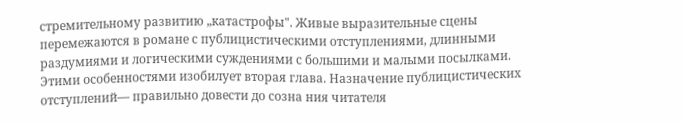стремительному развитию „катастрофы". Живые выразительные сцены перемежаются в романе с публицистическими отступлениями, длинными раздумиями и логическими суждениями с большими и малыми посылками. Этими особенностями изобилует вторая глава. Назначение публицистических отступлений— правильно довести до созна ния читателя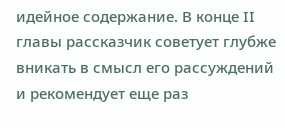идейное содержание. В конце II главы рассказчик советует глубже вникать в смысл его рассуждений и рекомендует еще раз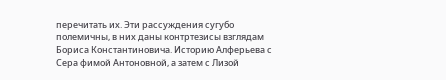перечитать их. Эти рассуждения сугубо полемичны, в них даны контртезисы взглядам Бориса Константиновича. Историю Алферьева с Сера фимой Антоновной, а затем с Лизой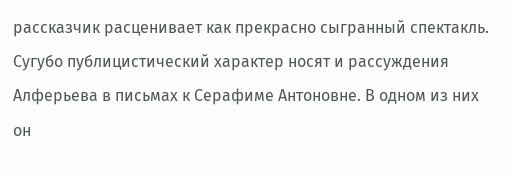рассказчик расценивает как прекрасно сыгранный спектакль. Сугубо публицистический характер носят и рассуждения Алферьева в письмах к Серафиме Антоновне. В одном из них он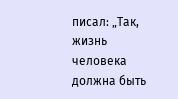писал: „Так, жизнь человека должна быть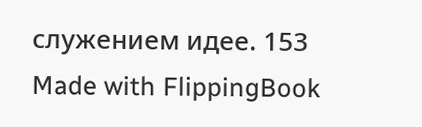служением идее. 153
Made with FlippingBook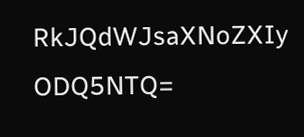RkJQdWJsaXNoZXIy ODQ5NTQ=